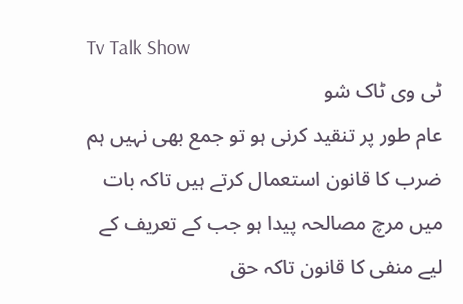Tv Talk Show
ٹی وی ٹاک شو
عام طور پر تنقید کرنی ہو تو جمع بھی نہیں ہم ضرب کا قانون استعمال کرتے ہیں تاکہ بات میں مرچ مصالحہ پیدا ہو جب کے تعریف کے لیے منفی کا قانون تاکہ حق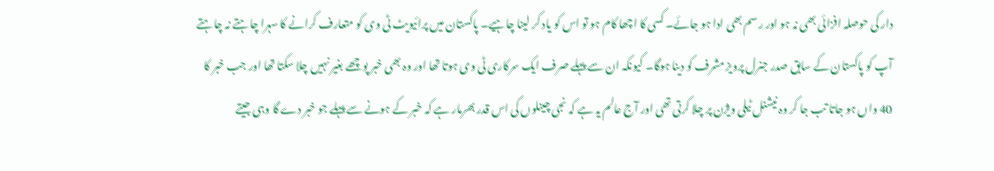دار کی حوصلہ افزائی بھی نہ ہو اور رسم بھی ادا ہو جائے۔ کسی کا اچھا کام ہو تو اس کو یاد کر لینا چاہیے۔ پاکستان میں پرائیویٹ ٹی وی کو متعارف کرانے کا سہرا چاہتے نہ چاہتے آپ کو پاکستان کے سابق صدر جنرل پرویز مشرف کو دینا ہوگا۔ کیونکہ ان سے پہلے صرف ایک سرکاری ٹی وی ہوتا تھا اور وہ بھی خبر پوچھے بغیر نہیں چلا سکتا تھا اور جب خبر کا 40 واں ہو جاتا تب جا کر وہ نیشنل ٹیلی ویژن پر چلا کرتی تھی اور آج عالم یہ ہے کہ نجی چینلوں کی اس قدر بھرمار ہے کہ خبر کے ہونے سے پہلے جو خبر دے گا وہی جیتے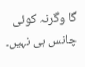گا وگرنہ کوئی چانس ہی نہیں۔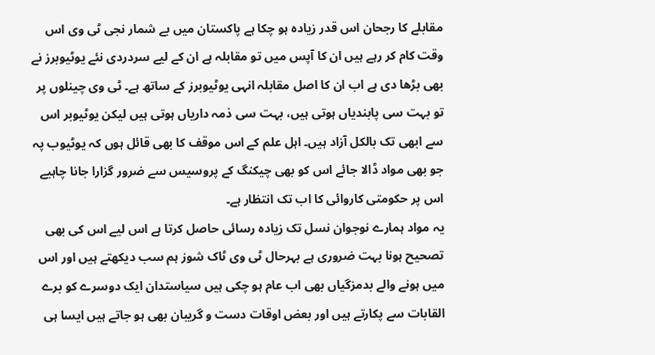مقابلے کا رجحان اس قدر زیادہ ہو چکا ہے پاکستان میں بے شمار نجی ٹی وی اس وقت کام کر رہے ہیں ان کا آپس میں تو مقابلہ ہے ان کے لیے سردردی نئے یوٹیوبرز نے بھی بڑھا دی ہے اب ان کا اصل مقابلہ انہی یوٹیوبرز کے ساتھ ہے۔ ٹی وی چینلوں پر تو بہت سی پابندیاں ہوتی ہیں، بہت سی ذمہ داریاں ہوتی ہیں لیکن یوٹیوبر اس سے ابھی تک بالکل آزاد ہیں۔ اہل علم کے اس موقف کا بھی قائل ہوں کہ یوٹیوب پہ جو بھی مواد ڈالا جائے اس کو بھی چیکنگ کے پروسیس سے ضرور گزارا جانا چاہیے اس پر حکومتی کاروائی کا اب تک انتظار ہے۔
یہ مواد ہمارے نوجوان نسل تک زیادہ رسائی حاصل کرتا ہے اس لیے اس کی بھی تصحیح ہونا بہت ضروری ہے بہرحال ٹی وی ٹاک شوز ہم سب دیکھتے ہیں اور اس میں ہونے والے بدمزگیاں بھی اب عام ہو چکی ہیں سیاستدان ایک دوسرے کو برے القابات سے پکارتے ہیں اور بعض اوقات دست و گریبان بھی ہو جاتے ہیں ایسا ہی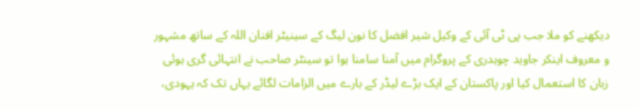دیکھنے کو ملا جب پی ٹی آئی کے وکیل شیر افضل کا نون لیگ کے سینیٹر افنان اللہ کے ساتھ مشہور و معروف اینکر جاوید چوہدری کے پروگرام میں آمنا سامنا ہوا تو سینٹر صاحب نے انتہائی گری ہوئی زبان کا استعمال کیا اور پاکستان کے ایک بڑے لیڈر کے بارے میں الزامات لگائے یہاں تک کہ یہودی،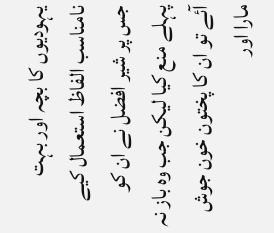یہودیوں کا بچہ اور بہت نامناسب الفاظ استعمال کیے جس پر شیر افضل نے ان کو پہلے منع کیا لیکن جب وہ باز نہ آئے تو ان کا پختون خون جوش مارا اور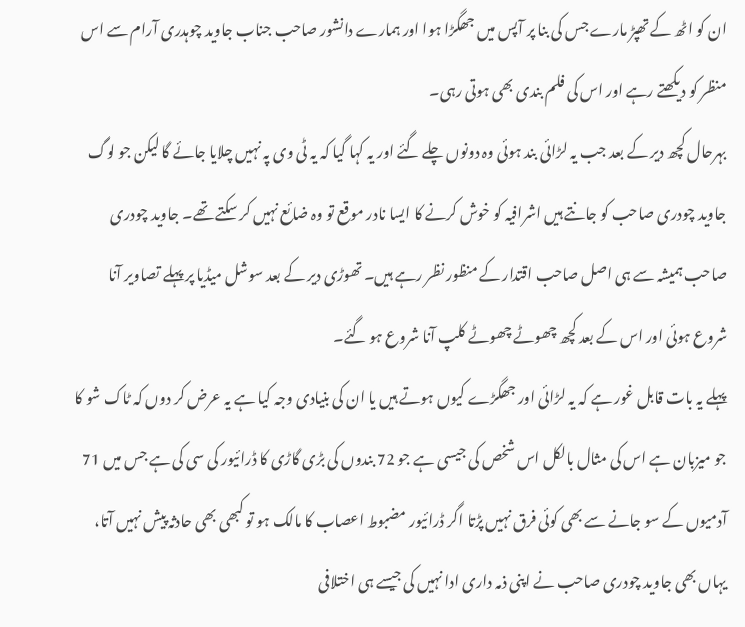ان کو اٹھ کے تھپڑ مارے جس کی بنا پر آپس میں جھگڑا ہوا اور ہمارے دانشور صاحب جناب جاوید چوہدری آرام سے اس منظر کو دیکھتے رہے اور اس کی فلم بندی بھی ہوتی رہی۔
بہرحال کچھ دیر کے بعد جب یہ لڑائی بند ہوئی وہ دونوں چلے گئے اور یہ کہا گیا کہ یہ ٹی وی پہ نہیں چلایا جائے گا لیکن جو لوگ جاوید چودری صاحب کو جانتے ہیں اشرافیہ کو خوش کرنے کا ایسا نادر موقع تو وہ ضائع نہیں کر سکتے تھے۔ جاوید چودری صاحب ہمیشہ سے ہی اصل صاحب اقتدار کے منظور نظر رہے ہیں۔ تھوڑی دیر کے بعد سوشل میڈیا پر پہلے تصاویر آنا شروع ہوئی اور اس کے بعد کچھ چھوٹے چھوٹے کلپ آنا شروع ہو گئے۔
پہلے یہ بات قابل غور ہے کہ یہ لڑائی اور جھگڑے کیوں ہوتے ہیں یا ان کی بنیادی وجہ کیا ہے یہ عرض کر دوں کہ ٹاک شو کا جو میزبان ہے اس کی مثال بالکل اس شخص کی جیسی ہے جو 72 بندوں کی بڑی گاڑی کا ڈرائیور کی سی کی ہے جس میں 71 آدمیوں کے سو جانے سے بھی کوئی فرق نہیں پڑتا اگر ڈرائیور مضبوط اعصاب کا مالک ہو تو کبھی بھی حادثہ پیش نہیں آتا، یہاں بھی جاوید چودری صاحب نے اپنی ذمہ داری ادا نہیں کی جیسے ہی اختلافی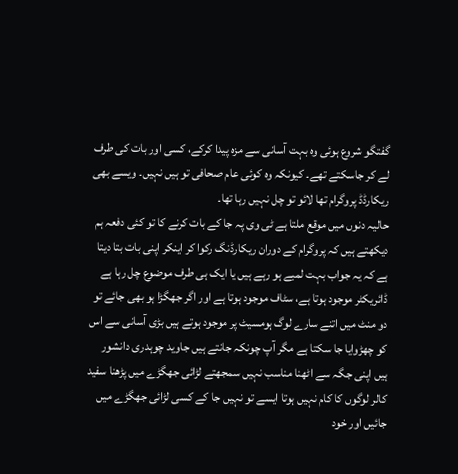گفتگو شروع ہوئی وہ بہت آسانی سے مزہ پیدا کرکے، کسی اور بات کی طرف لے کر جاسکتے تھے۔ کیونکہ وہ کوئی عام صحافی تو ہیں نہیں۔ ویسے بھی ریکارڈڈ پروگرام تھا لائو تو چل نہیں رہا تھا۔
حالیہ دنوں میں موقع ملتا ہے ٹی وی پہ جا کے بات کرنے کا تو کئی دفعہ ہم دیکھتے ہیں کہ پروگرام کے دوران ریکارڈنگ رکوا کر اینکر اپنی بات بتا دیتا ہے کہ یہ جواب بہت لمبے ہو رہے ہیں یا ایک ہی طرف موضوع چل رہا ہے ڈائریکٹر موجود ہوتا ہے، سٹاف موجود ہوتا ہے اور اگر جھگڑا ہو بھی جائے تو دو منٹ میں اتنے سارے لوگ ہومسیٹ پر موجود ہوتے ہیں بڑی آسانی سے اس کو چھڑوایا جا سکتا ہے مگر آپ چونکہ جانتے ہیں جاوید چوہدری دانشور ہیں اپنی جگہ سے اٹھنا مناسب نہیں سمجھتے لڑائی جھگڑے میں پڑھنا سفید کالر لوگوں کا کام نہیں ہوتا ایسے تو نہیں جا کے کسی لڑائی جھگڑے میں جائیں اور خود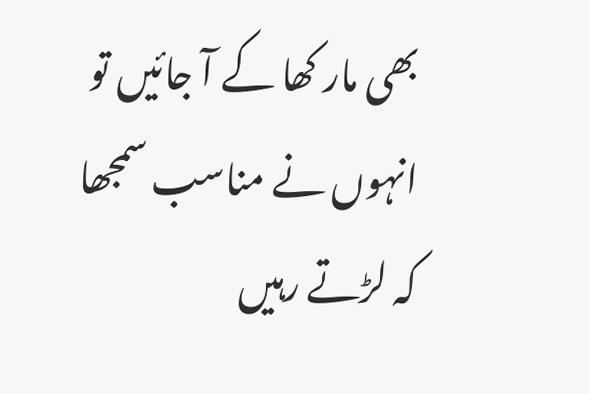بھی مار کھا کے آ جائیں تو انہوں نے مناسب سمجھا کہ لڑتے رہیں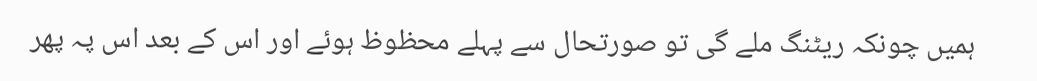ہمیں چونکہ ریٹنگ ملے گی تو صورتحال سے پہلے محظوظ ہوئے اور اس کے بعد اس پہ پھر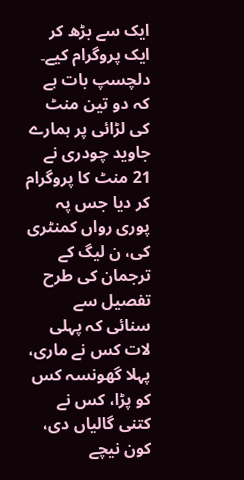ایک سے بڑھ کر ایک پروگرام کیے۔
دلچسپ بات ہے کہ دو تین منٹ کی لڑائی پر ہمارے جاوید چودری نے 21 منٹ کا پروگرام کر دیا جس پہ پوری رواں کمنٹری کی، ن لیگ کے ترجمان کی طرح تفصیل سے سنائی کہ پہلی لات کس نے ماری، پہلا گھونسہ کس کو پڑا، کس نے کتنی گالیاں دی، کون نیچے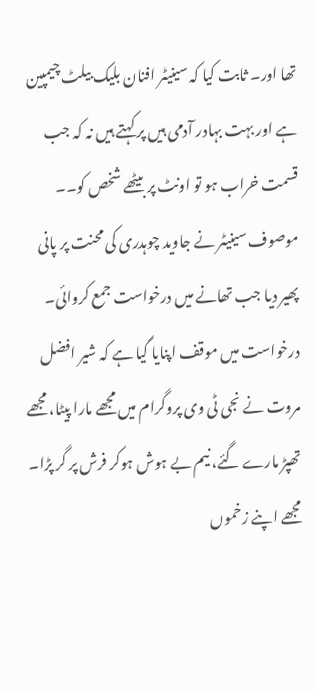تھا اور۔ ثابت کیا کہ سینیٹر افنان بلیک بیلٹ چیمپین ہے اور بہت بہادر آدمی ہیں پر کہتے ہیں نہ کہ جب قسمت خراب ہو تو اونٹ پر بیٹھے شخص کو۔۔ موصوف سینیٹر نے جاوید چوہدری کی محنت پر پانی پھیر دیا جب تھانے میں درخواست جمع کروائی۔ درخواست میں موقف اپنایا گیا ہے کہ شیر افضل مروت نے نجی ٹی وی پروگرام میں مجھے مارا پیٹا، مجھے تھپڑ مارے گئے، نیم بے ہوش ہوکر فرش پر گر پڑا۔ مجھے اپنے زخموں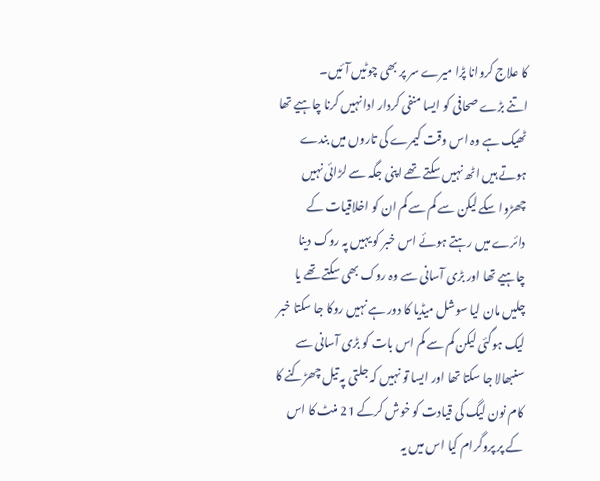کا علاج کروانا پڑا میرے سر پر بھی چوٹیں آئیں۔
اتنے بڑے صحافی کو ایسا منفی کردار ادا نہیں کرنا چاہیے تھا ٹھیک ہے وہ اس وقت کیمرے کی تاروں میں بندے ہوتے ہیں اٹھ نہیں سکتے تھے اپنی جگہ سے لڑائی نہیں چھڑوا سکے لیکن سے کم سے کم ان کو اخلاقیات کے دائرے میں رہتے ہوئے اس خبر کو یہیں پہ روک دینا چاہیے تھا اور بڑی آسانی سے وہ روک بھی سکتے تھے یا چلیں مان لیا سوشل میڈیا کا دور ہے نہیں روکا جا سکتا خبر لیک ہوگئی لیکن کم سے کم اس بات کو بڑی آسانی سے سنبھالا جا سکتا تھا اور ایسا تو نہیں کہ جلتی پہ تیل چھڑکنے کا کام نون لیگ کی قیادت کو خوش کرکے 21 منٹ کا اس کے پر پروگرام کیا اس میں یہ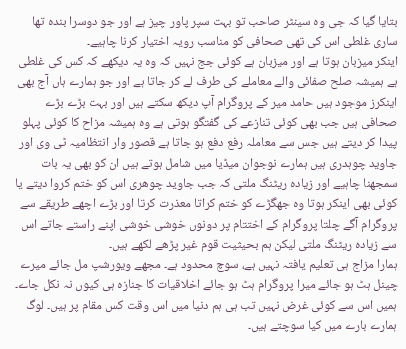بتایا گیا کہ جی وہ سینٹر صاحب تو بہت سپر پاور چیز ہے اور جو دوسرا بندہ تھا ساری غلطی اس کی تھی صحافی کو مناسب رویہ اختیار کرنا چاہیے۔
اینکر میزبان ہوتا ہے اور میزبان ہے کوئی جج نہیں کہ وہ یہ دیکھے کہ کس کی غلطی ہے ہمیشہ صلح صفائی والے معاملے کی طرف لے کر جاتا ہے اور جو ہمارے ہاں آج بھی اینکرز موجود ہیں حامد میر کے پروگرام آپ دیکھ سکتے ہیں اور بہت بڑے بڑے صحافی ہیں جب بھی کوئی تنازعے کی گفتگو ہوتی ہے وہ ہمیشہ مزاح کا کوئی پہلو پیدا کر دیتے ہیں جس سے معاملہ رفع دفع ہو جاتا ہے قصور وار انتظامیہ ٹی وی اور جاوید چوہدری ہیں ہمارے نوجوان میڈیا میں شامل ہوتے ہیں ان کو بھی یہ بات سمجھنا چاہیے اور زیادہ ریٹنگ ملتی کہ جب جاوید چوھری اس کو ختم کروا دیتے یا کوئی بھی اینکر ہوتا وہ جھگڑے کو ختم کراتا معذرت کرتا اور بڑے اچھے طریقے سے پروگرام آگے چلتا پروگرام کے اختتام پر دونوں خوشی خوشی اپنے راستے جاتے اس سے زیادہ ریٹنگ ملتی لیکن ہم بحیثیت قوم غیر پڑھے لکھے ہیں۔
ہمارا مزاج ہی تعلیم یافتہ نہیں ہے، سوچ محدود ہے۔ مجھے ویورشپ مل جائے میرے چینل ہٹ ہو جائے میرا پروگرام ہٹ ہو جائے اخلاقیات کا جنازہ ہی کیوں نہ نکل جاے۔ ہمیں اس سے کوئی غرض نہیں تب ہی ہم دنیا میں اس وقت کس مقام پر ہیں۔ لوگ ہمارے بارے میں کیا سوچتے ہیں۔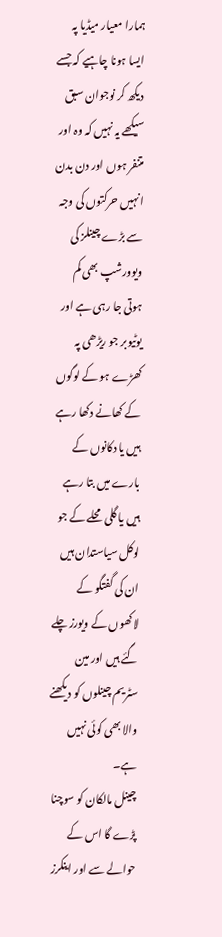ہمارا معیار میڈیا پہ ایسا ہونا چاہیے کہ جسے دیکھ کر نوجوان سبق سیکھے یہ نہیں کہ وہ اور متنفر ہوں اور دن بدن انہیں حرکتوں کی وجہ سے بڑے چینلز کی ویوورشپ بھی کم ہوتی جا رہی ہے اور یوٹیوبر جو ریڑھی پہ کھڑے ہو کے لوگوں کے کھانے دکھا رہے ہیں یا دکانوں کے بارے میں بتا رہے ہیں یا گلی محلے کے جو لوکل سیاستدان ہیں ان کی گفتگو کے لاکھوں کے ویورز چلے گئے ہیں اور مین سٹریم چینلوں کو دیکھنے والا بھی کوئی نہیں ہے۔
چینل مالکان کو سوچنا پڑے گا اس کے حوالے سے اور اینکرز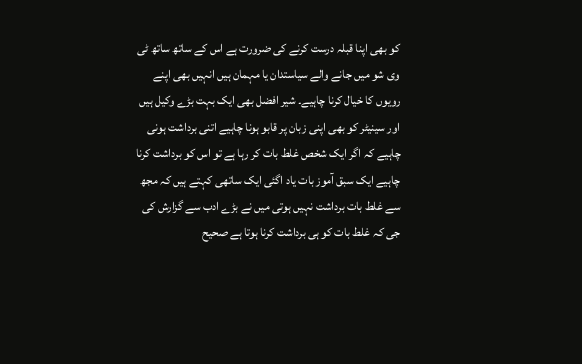کو بھی اپنا قبلہ درست کرنے کی ضرورت ہے اس کے ساتھ ساتھ ٹی وی شو میں جانے والے سیاستدان یا مہمان ہیں انہیں بھی اپنے رویوں کا خیال کرنا چاہیے۔ شیر افضل بھی ایک بہت بڑے وکیل ہیں اور سینیٹر کو بھی اپنی زبان پر قابو ہونا چاہیے اتنی برداشت ہونی چاہیے کہ اگر ایک شخص غلط بات کر رہا ہے تو اس کو برداشت کرنا چاہیے ایک سبق آموز بات یاد اگئی ایک ساتھی کہتے ہیں کہ مجھ سے غلط بات برداشت نہیں ہوتی میں نے بڑے ادب سے گزارش کی جی کہ غلط بات کو ہی برداشت کرنا ہوتا ہے صحیح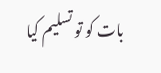بات کو تو تسلیم کیا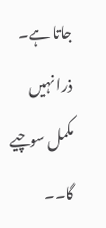جاتا ہے۔
ذرا نہیں مکمل سوچیے گا۔۔